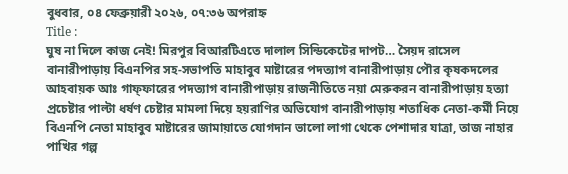বুধবার, ০৪ ফেব্রুয়ারী ২০২৬, ০৭:৩৬ অপরাহ্ন
Title :
ঘুষ না দিলে কাজ নেই! মিরপুর বিআরটিএতে দালাল সিন্ডিকেটের দাপট… সৈয়দ রাসেল বানারীপাড়ায় বিএনপির সহ-সভাপতি মাহাবুব মাষ্টারের পদত্যাগ বানারীপাড়ায় পৌর কৃষকদলের আহবায়ক আঃ গাফ্ফারের পদত্যাগ বানারীপাড়ায় রাজনীতিতে নয়া মেরুকরন বানারীপাড়ায় হত্যা প্রচেষ্টার পাল্টা ধর্ষণ চেষ্টার মামলা দিয়ে হয়রাণির অভিযোগ বানারীপাড়ায় শতাধিক নেতা-কর্মী নিয়ে বিএনপি নেতা মাহাবুব মাষ্টারের জামায়াতে যোগদান ভালো লাগা থেকে পেশাদার যাত্রা, তাজ নাহার পাখির গল্প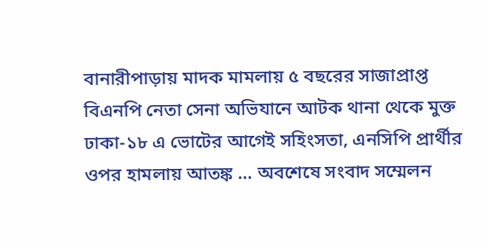বানারীপাড়ায় মাদক মামলায় ৫ বছরের সাজাপ্রাপ্ত বিএনপি নেতা সেনা অভিযানে আটক থানা থেকে মুক্ত ঢাকা-১৮ এ ভোটের আগেই সহিংসতা, এনসিপি প্রার্থীর ওপর হামলায় আতঙ্ক … অবশেষে সংবাদ সম্মেলন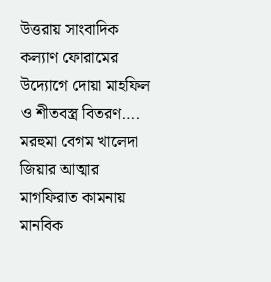উত্তরায় সাংবাদিক কল্যাণ ফোরামের উদ্যোগে দোয়া মাহফিল ও শীতবস্ত্র বিতরণ…. মরহুমা বেগম খালেদা জিয়ার আত্মার মাগফিরাত কামনায় মানবিক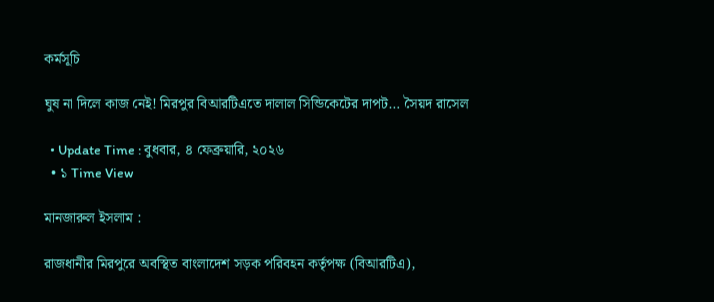কর্মসূচি

ঘুষ না দিলে কাজ নেই! মিরপুর বিআরটিএতে দালাল সিন্ডিকেটের দাপট… সৈয়দ রাসেল

  • Update Time : বুধবার, ৪ ফেব্রুয়ারি, ২০২৬
  • ১ Time View

মানজারুল ইসলাম :

রাজধানীর মিরপুরে অবস্থিত বাংলাদেশ সড়ক পরিবহন কর্তৃপক্ষ (বিআরটিএ),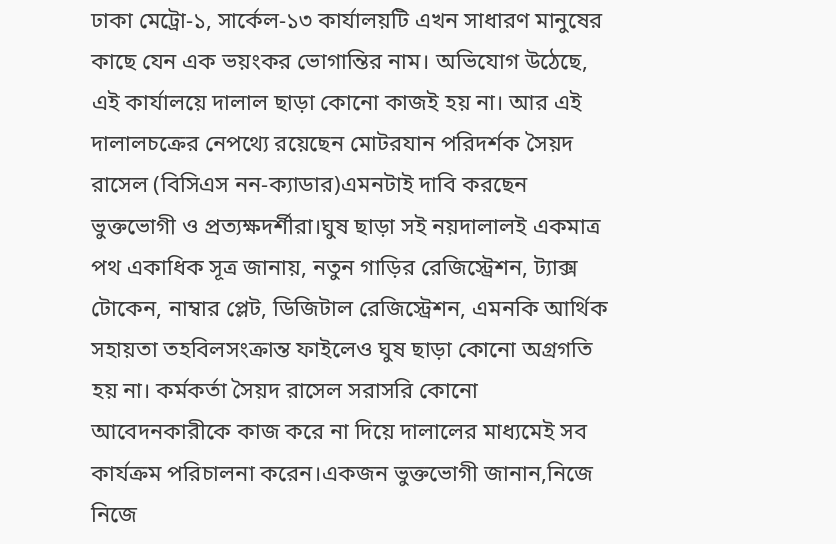ঢাকা মেট্রো-১, সার্কেল-১৩ কার্যালয়টি এখন সাধারণ মানুষের কাছে যেন এক ভয়ংকর ভোগান্তির নাম। অভিযোগ উঠেছে, এই কার্যালয়ে দালাল ছাড়া কোনো কাজই হয় না। আর এই দালালচক্রের নেপথ্যে রয়েছেন মোটরযান পরিদর্শক সৈয়দ রাসেল (বিসিএস নন-ক্যাডার)এমনটাই দাবি করছেন ভুক্তভোগী ও প্রত্যক্ষদর্শীরা।ঘুষ ছাড়া সই নয়দালালই একমাত্র পথ একাধিক সূত্র জানায়, নতুন গাড়ির রেজিস্ট্রেশন, ট্যাক্স টোকেন, নাম্বার প্লেট, ডিজিটাল রেজিস্ট্রেশন, এমনকি আর্থিক সহায়তা তহবিলসংক্রান্ত ফাইলেও ঘুষ ছাড়া কোনো অগ্রগতি হয় না। কর্মকর্তা সৈয়দ রাসেল সরাসরি কোনো আবেদনকারীকে কাজ করে না দিয়ে দালালের মাধ্যমেই সব কার্যক্রম পরিচালনা করেন।একজন ভুক্তভোগী জানান,নিজে নিজে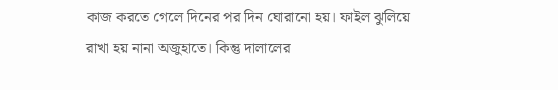কাজ করতে গেলে দিনের পর দিন ঘোরানো হয়। ফাইল ঝুলিয়ে রাখা হয় নানা অজুহাতে। কিন্তু দালালের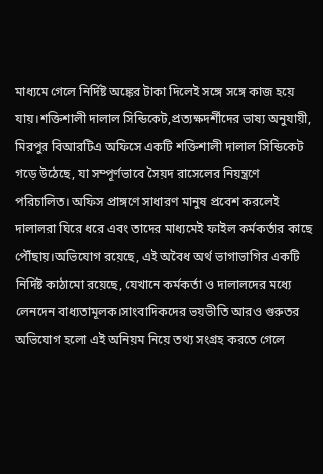মাধ্যমে গেলে নির্দিষ্ট অঙ্কের টাকা দিলেই সঙ্গে সঙ্গে কাজ হয়ে যায়।শক্তিশালী দালাল সিন্ডিকেট,প্রত্যক্ষদর্শীদের ভাষ্য অনুযায়ী, মিরপুর বিআরটিএ অফিসে একটি শক্তিশালী দালাল সিন্ডিকেট গড়ে উঠেছে, যা সম্পূর্ণভাবে সৈয়দ রাসেলের নিয়ন্ত্রণে পরিচালিত। অফিস প্রাঙ্গণে সাধারণ মানুষ প্রবেশ করলেই দালালরা ঘিরে ধরে এবং তাদের মাধ্যমেই ফাইল কর্মকর্তার কাছে পৌঁছায়।অভিযোগ রয়েছে, এই অবৈধ অর্থ ভাগাভাগির একটি নির্দিষ্ট কাঠামো রয়েছে, যেখানে কর্মকর্তা ও দালালদের মধ্যে লেনদেন বাধ্যতামূলক।সাংবাদিকদের ভয়ভীতি আরও গুরুতর অভিযোগ হলো এই অনিয়ম নিয়ে তথ্য সংগ্রহ করতে গেলে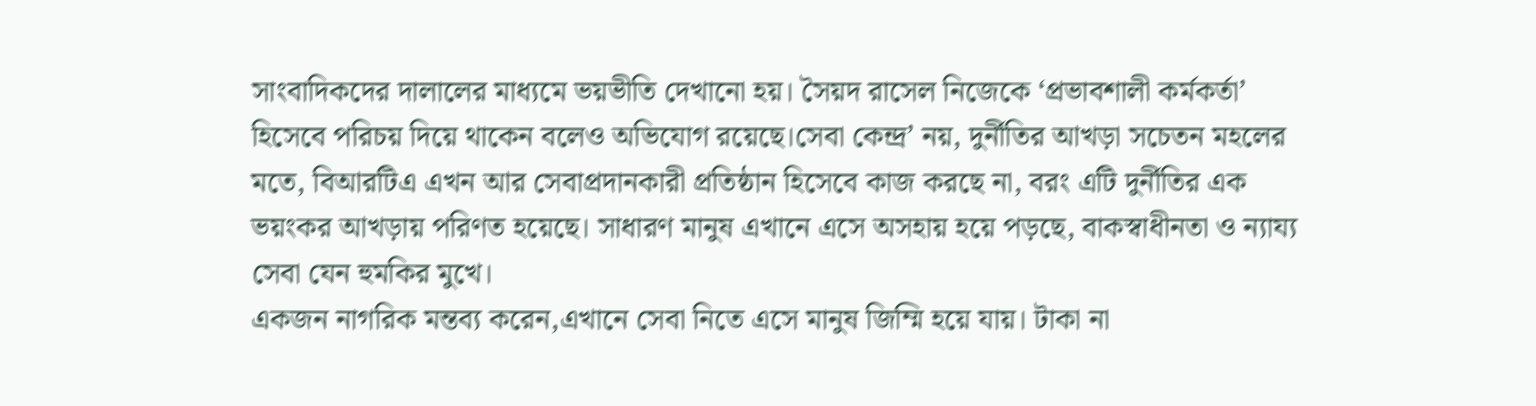সাংবাদিকদের দালালের মাধ্যমে ভয়ভীতি দেখানো হয়। সৈয়দ রাসেল নিজেকে ‘প্রভাবশালী কর্মকর্তা’ হিসেবে পরিচয় দিয়ে থাকেন বলেও অভিযোগ রয়েছে।সেবা কেন্দ্র’ নয়, দুর্নীতির আখড়া সচেতন মহলের মতে, বিআরটিএ এখন আর সেবাপ্রদানকারী প্রতিষ্ঠান হিসেবে কাজ করছে না, বরং এটি দুর্নীতির এক ভয়ংকর আখড়ায় পরিণত হয়েছে। সাধারণ মানুষ এখানে এসে অসহায় হয়ে পড়ছে, বাকস্বাধীনতা ও ন্যায্য সেবা যেন হুমকির মুখে।
একজন নাগরিক মন্তব্য করেন,এখানে সেবা নিতে এসে মানুষ জিম্মি হয়ে যায়। টাকা না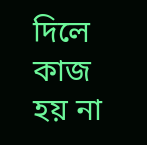দিলে কাজ হয় না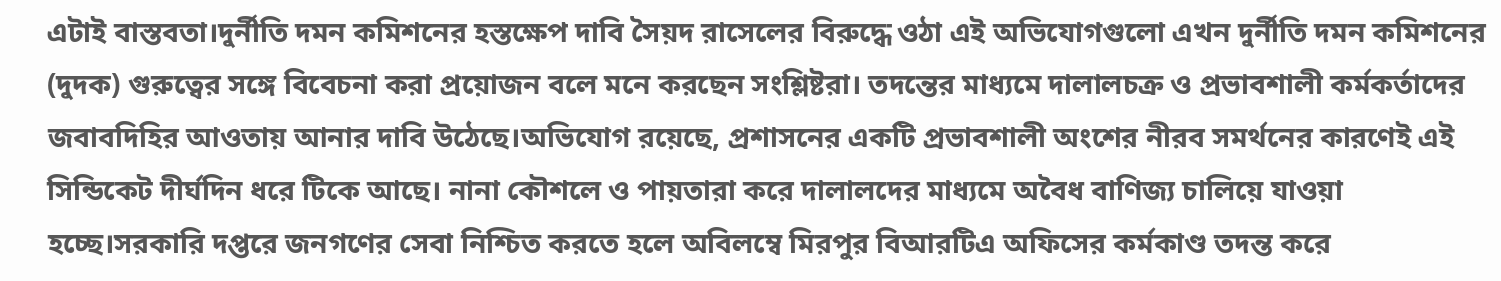এটাই বাস্তবতা।দুর্নীতি দমন কমিশনের হস্তক্ষেপ দাবি সৈয়দ রাসেলের বিরুদ্ধে ওঠা এই অভিযোগগুলো এখন দুর্নীতি দমন কমিশনের (দুদক) গুরুত্বের সঙ্গে বিবেচনা করা প্রয়োজন বলে মনে করছেন সংশ্লিষ্টরা। তদন্তের মাধ্যমে দালালচক্র ও প্রভাবশালী কর্মকর্তাদের জবাবদিহির আওতায় আনার দাবি উঠেছে।অভিযোগ রয়েছে, প্রশাসনের একটি প্রভাবশালী অংশের নীরব সমর্থনের কারণেই এই সিন্ডিকেট দীর্ঘদিন ধরে টিকে আছে। নানা কৌশলে ও পায়তারা করে দালালদের মাধ্যমে অবৈধ বাণিজ্য চালিয়ে যাওয়া হচ্ছে।সরকারি দপ্তরে জনগণের সেবা নিশ্চিত করতে হলে অবিলম্বে মিরপুর বিআরটিএ অফিসের কর্মকাণ্ড তদন্ত করে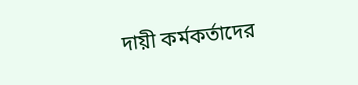দায়ী কর্মকর্তাদের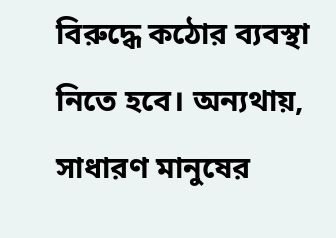বিরুদ্ধে কঠোর ব্যবস্থা নিতে হবে। অন্যথায়, সাধারণ মানুষের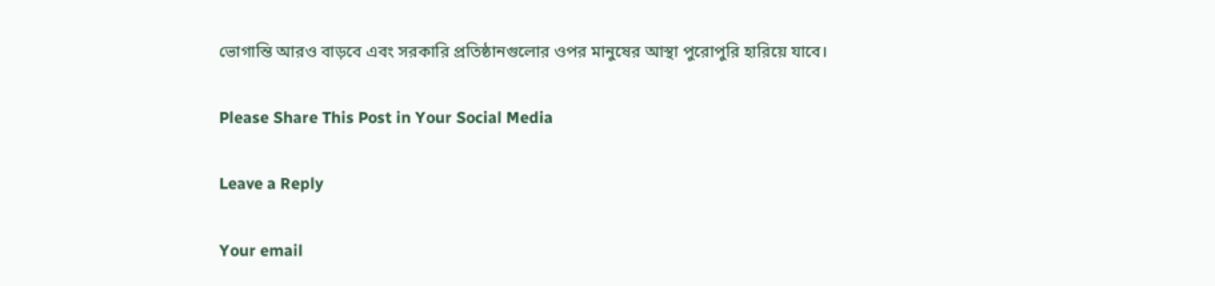ভোগান্তি আরও বাড়বে এবং সরকারি প্রতিষ্ঠানগুলোর ওপর মানুষের আস্থা পুরোপুরি হারিয়ে যাবে।

Please Share This Post in Your Social Media

Leave a Reply

Your email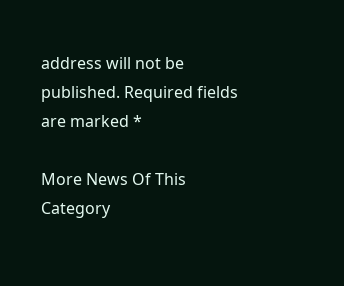address will not be published. Required fields are marked *

More News Of This Category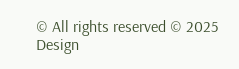© All rights reserved © 2025
Design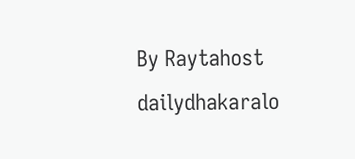By Raytahost
dailydhakaralo